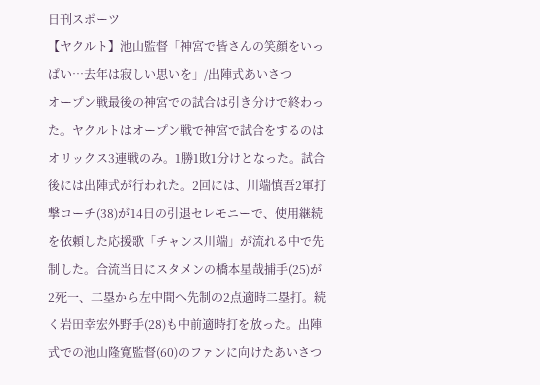日刊スポーツ
【ヤクルト】池山監督「神宮で皆さんの笑顔をいっぱい…去年は寂しい思いを」/出陣式あいさつ
オープン戦最後の神宮での試合は引き分けで終わった。ヤクルトはオープン戦で神宮で試合をするのはオリックス3連戦のみ。1勝1敗1分けとなった。試合後には出陣式が行われた。2回には、川端慎吾2軍打撃コーチ(38)が14日の引退セレモニーで、使用継続を依頼した応援歌「チャンス川端」が流れる中で先制した。合流当日にスタメンの橋本星哉捕手(25)が2死一、二塁から左中間へ先制の2点適時二塁打。続く岩田幸宏外野手(28)も中前適時打を放った。出陣式での池山隆寛監督(60)のファンに向けたあいさつ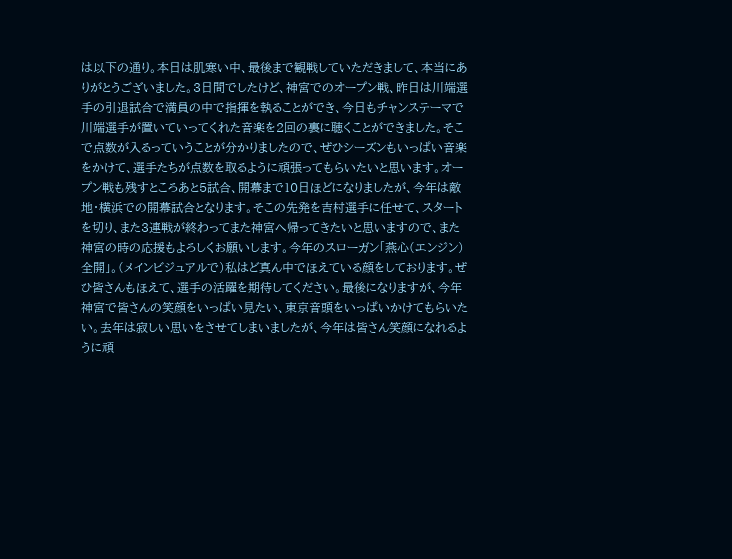は以下の通り。本日は肌寒い中、最後まで観戦していただきまして、本当にありがとうございました。3日間でしたけど、神宮でのオープン戦、昨日は川端選手の引退試合で満員の中で指揮を執ることができ、今日もチャンステーマで川端選手が置いていってくれた音楽を2回の裏に聴くことができました。そこで点数が入るっていうことが分かりましたので、ぜひシーズンもいっぱい音楽をかけて、選手たちが点数を取るように頑張ってもらいたいと思います。オープン戦も残すところあと5試合、開幕まで10日ほどになりましたが、今年は敵地・横浜での開幕試合となります。そこの先発を吉村選手に任せて、スタートを切り、また3連戦が終わってまた神宮へ帰ってきたいと思いますので、また神宮の時の応援もよろしくお願いします。今年のスローガン「燕心(エンジン)全開」。(メインビジュアルで)私はど真ん中でほえている顔をしております。ぜひ皆さんもほえて、選手の活躍を期待してください。最後になりますが、今年神宮で皆さんの笑顔をいっぱい見たい、東京音頭をいっぱいかけてもらいたい。去年は寂しい思いをさせてしまいましたが、今年は皆さん笑顔になれるように頑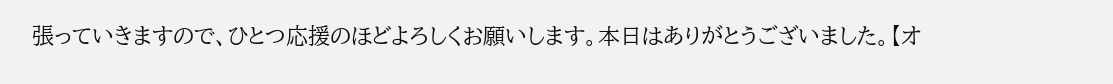張っていきますので、ひとつ応援のほどよろしくお願いします。本日はありがとうございました。【オ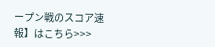ープン戦のスコア速報】はこちら>>>